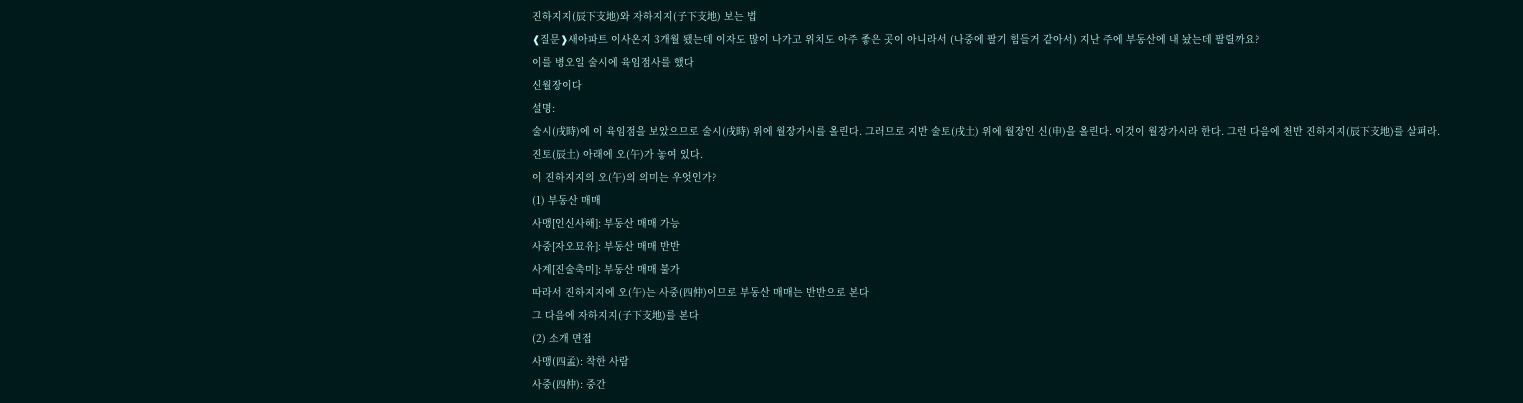진하지지(辰下支地)와 자하지지(子下支地) 보는 법
❰질문❱새아파트 이사온지 3개월 됐는데 이자도 많이 나가고 위치도 아주 좋은 곳이 아니라서 (나중에 팔기 힘들거 같아서) 지난 주에 부동산에 내 놨는데 팔릴까요?
이를 병오일 술시에 육임점사를 했다
신월장이다
설명:
술시(戌時)에 이 육임점을 보았으므로 술시(戌時) 위에 월장가시를 올린다. 그러므로 지반 술토(戌土) 위에 월장인 신(申)을 올린다. 이것이 월장가시라 한다. 그런 다음에 천반 진하지지(辰下支地)를 살펴라. 진토(辰土) 아래에 오(午)가 놓여 있다.
이 진하지지의 오(午)의 의미는 우엇인가?
(1) 부동산 매매
사맹[인신사해]: 부동산 매매 가능
사중[자오묘유]: 부동산 매매 반반
사계[진술축미]: 부동산 매매 불가
따라서 진하지지에 오(午)는 사중(四仲)이므로 부동산 매매는 반반으로 본다
그 다음에 자하지지(子下支地)를 본다
(2) 소개 면접
사맹(四孟): 착한 사람
사중(四仲): 중간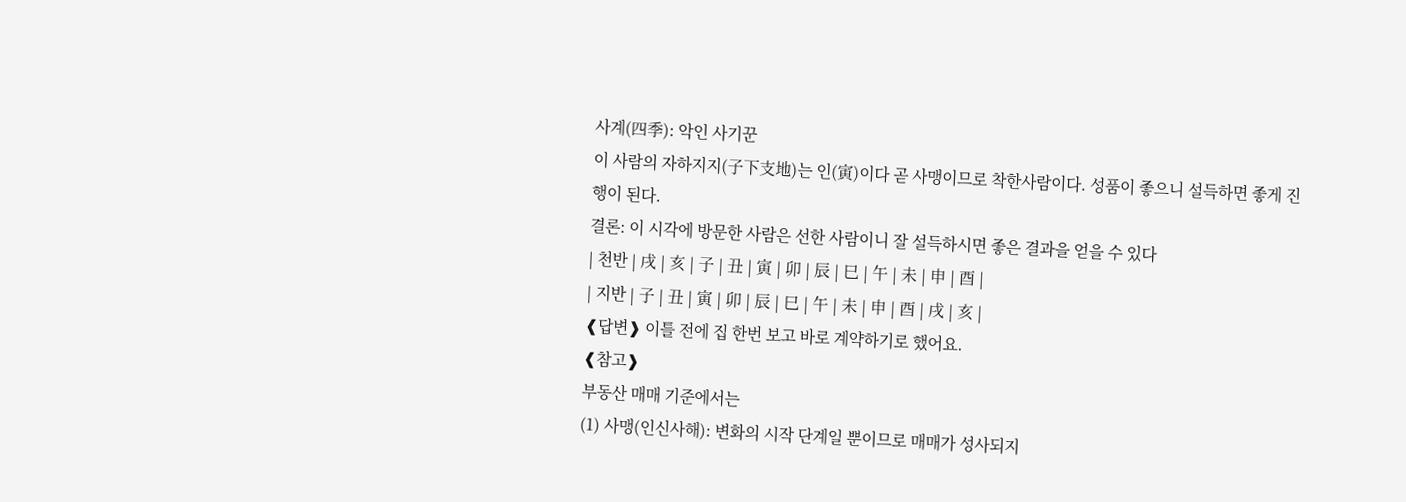사계(四季): 악인 사기꾼
이 사람의 자하지지(子下支地)는 인(寅)이다 곧 사맹이므로 착한사람이다. 성품이 좋으니 설득하면 좋게 진행이 된다.
결론: 이 시각에 방문한 사람은 선한 사람이니 잘 설득하시면 좋은 결과을 얻을 수 있다
| 천반 | 戌 | 亥 | 子 | 丑 | 寅 | 卯 | 辰 | 巳 | 午 | 未 | 申 | 酉 |
| 지반 | 子 | 丑 | 寅 | 卯 | 辰 | 巳 | 午 | 未 | 申 | 酉 | 戌 | 亥 |
❰답변❱ 이틀 전에 집 한번 보고 바로 계약하기로 했어요.
❰참고❱
부동산 매매 기준에서는
(1) 사맹(인신사해): 변화의 시작 단계일 뿐이므로 매매가 성사되지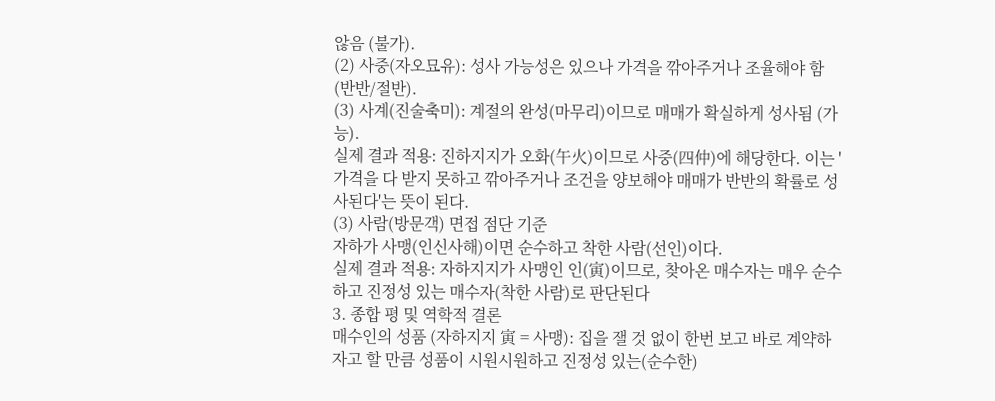않음 (불가).
(2) 사중(자오묘유): 성사 가능성은 있으나 가격을 깎아주거나 조율해야 함 (반반/절반).
(3) 사계(진술축미): 계절의 완성(마무리)이므로 매매가 확실하게 성사됨 (가능).
실제 결과 적용: 진하지지가 오화(午火)이므로 사중(四仲)에 해당한다. 이는 '가격을 다 받지 못하고 깎아주거나 조건을 양보해야 매매가 반반의 확률로 성사된다'는 뜻이 된다.
(3) 사람(방문객) 면접 점단 기준
자하가 사맹(인신사해)이면 순수하고 착한 사람(선인)이다.
실제 결과 적용: 자하지지가 사맹인 인(寅)이므로, 찾아온 매수자는 매우 순수하고 진정성 있는 매수자(착한 사람)로 판단된다
3. 종합 평 및 역학적 결론
매수인의 성품 (자하지지 寅 = 사맹): 집을 잴 것 없이 한번 보고 바로 계약하자고 할 만큼 성품이 시원시원하고 진정성 있는(순수한)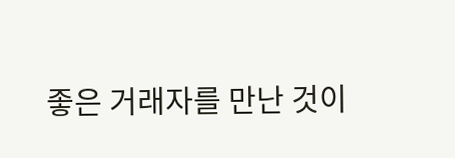좋은 거래자를 만난 것이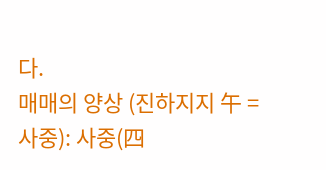다.
매매의 양상 (진하지지 午 = 사중): 사중(四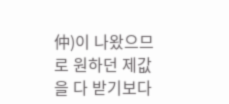仲)이 나왔으므로 원하던 제값을 다 받기보다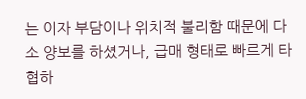는 이자 부담이나 위치적 불리함 때문에 다소 양보를 하셨거나, 급매 형태로 빠르게 타협하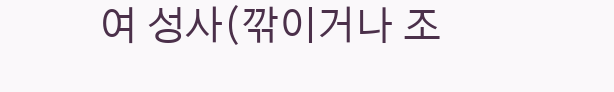여 성사(깎이거나 조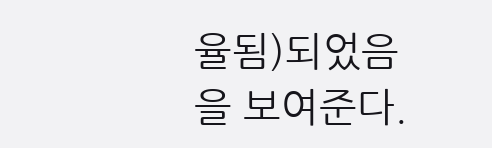율됨)되었음을 보여준다.